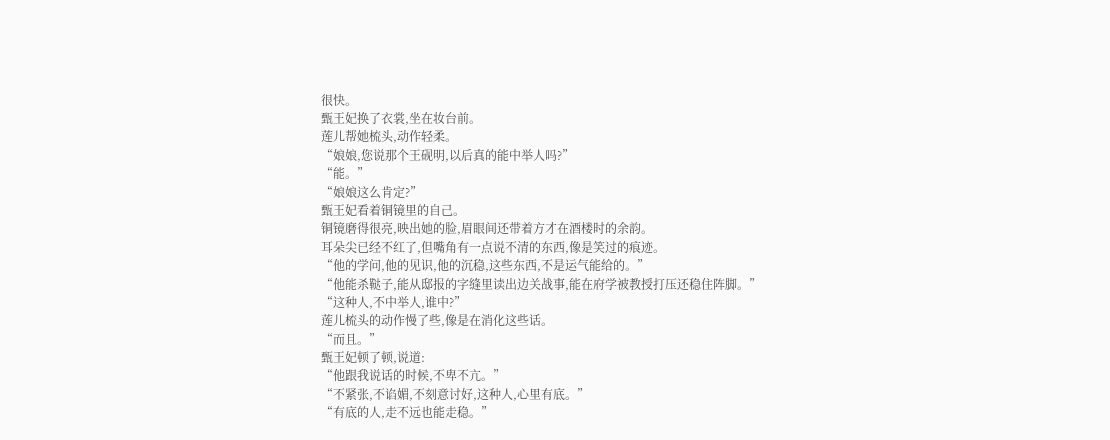很快。
甄王妃换了衣裳,坐在妆台前。
莲儿帮她梳头,动作轻柔。
“娘娘,您说那个王砚明,以后真的能中举人吗?”
“能。”
“娘娘这么肯定?”
甄王妃看着铜镜里的自己。
铜镜磨得很亮,映出她的脸,眉眼间还带着方才在酒楼时的余韵。
耳朵尖已经不红了,但嘴角有一点说不清的东西,像是笑过的痕迹。
“他的学问,他的见识,他的沉稳,这些东西,不是运气能给的。”
“他能杀鞑子,能从邸报的字缝里读出边关战事,能在府学被教授打压还稳住阵脚。”
“这种人,不中举人,谁中?”
莲儿梳头的动作慢了些,像是在消化这些话。
“而且。”
甄王妃顿了顿,说道:
“他跟我说话的时候,不卑不亢。”
“不紧张,不谄媚,不刻意讨好,这种人,心里有底。”
“有底的人,走不远也能走稳。”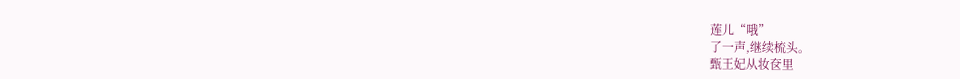莲儿“哦”
了一声,继续梳头。
甄王妃从妆奁里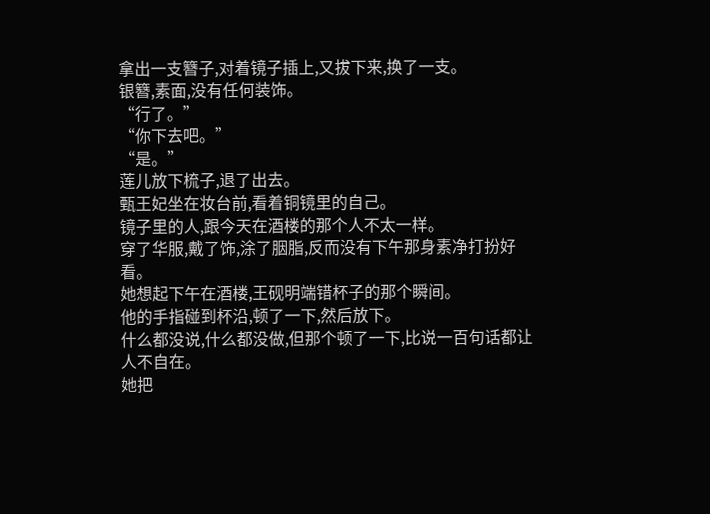拿出一支簪子,对着镜子插上,又拔下来,换了一支。
银簪,素面,没有任何装饰。
“行了。”
“你下去吧。”
“是。”
莲儿放下梳子,退了出去。
甄王妃坐在妆台前,看着铜镜里的自己。
镜子里的人,跟今天在酒楼的那个人不太一样。
穿了华服,戴了饰,涂了胭脂,反而没有下午那身素净打扮好看。
她想起下午在酒楼,王砚明端错杯子的那个瞬间。
他的手指碰到杯沿,顿了一下,然后放下。
什么都没说,什么都没做,但那个顿了一下,比说一百句话都让人不自在。
她把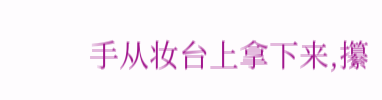手从妆台上拿下来,攥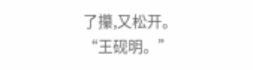了攥,又松开。
“王砚明。”